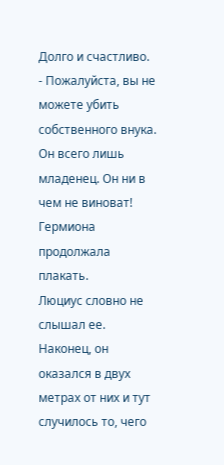Долго и счастливо.
- Пожалуйста, вы не можете убить собственного внука. Он всего лишь младенец. Он ни в чем не виноват!
Гермиона продолжала плакать.
Люциус словно не слышал ее.
Наконец, он оказался в двух метрах от них и тут случилось то, чего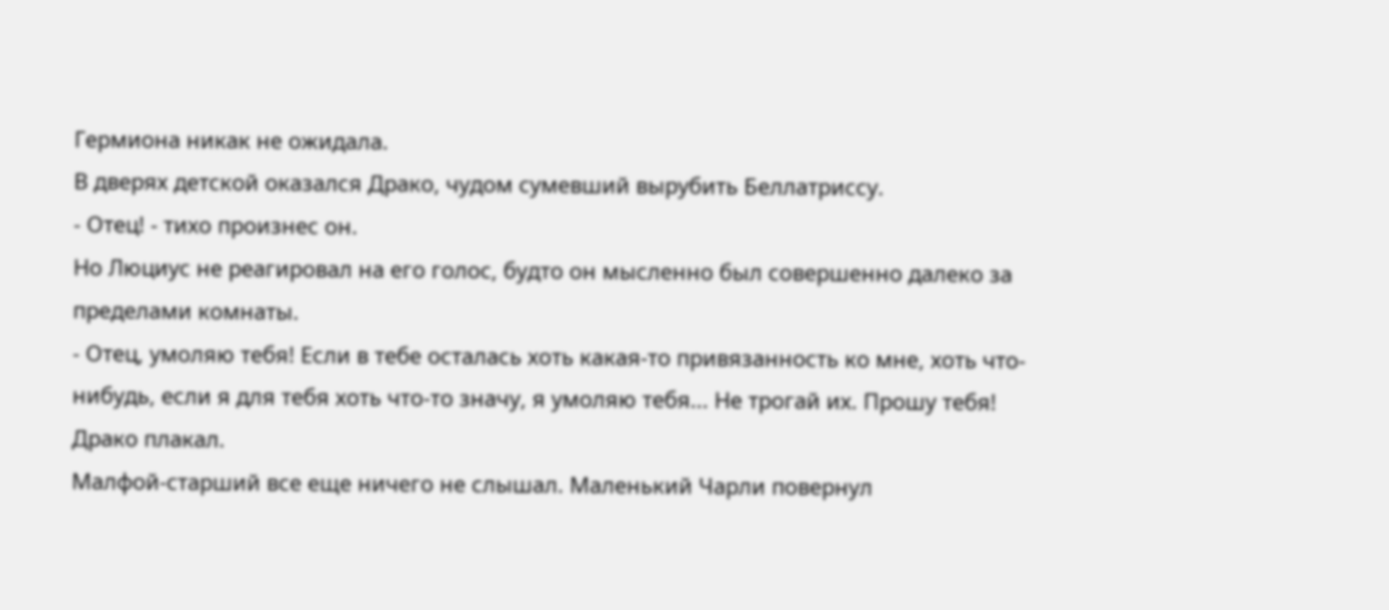Гермиона никак не ожидала.
В дверях детской оказался Драко, чудом сумевший вырубить Беллатриссу.
- Отец! - тихо произнес он.
Но Люциус не реагировал на его голос, будто он мысленно был совершенно далеко за пределами комнаты.
- Отец, умоляю тебя! Если в тебе осталась хоть какая-то привязанность ко мне, хоть что-нибудь, если я для тебя хоть что-то значу, я умоляю тебя... Не трогай их. Прошу тебя!
Драко плакал.
Малфой-старший все еще ничего не слышал. Маленький Чарли повернул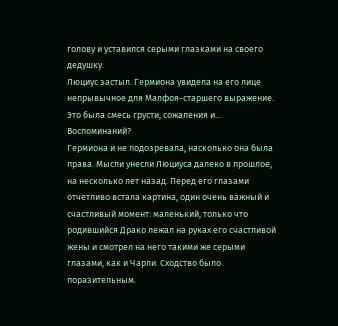голову и уставился серыми глазками на своего дедушку.
Люциус застыл. Гермиона увидела на его лице непрывычное для Малфоя-старшего выражение. Это была смесь грусти, сожаления и... Воспоминаний?
Гермиона и не подозревала, насколько она была права. Мысли унесли Люциуса далеко в прошлое, на несколько лет назад. Перед его глазами отчетливо встала картина, один очень важный и счастливый момент: маленький, только что родившийся Драко лежал на руках его счастливой жены и смотрел на него такими же серыми глазами, как и Чарли. Сходство было поразительным.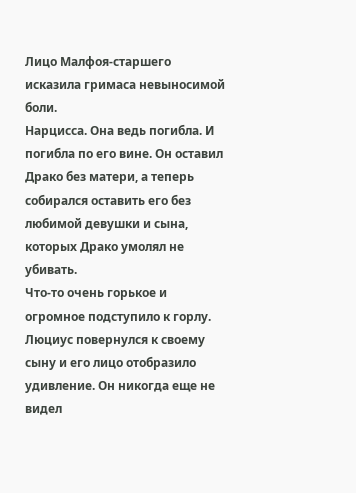Лицо Малфоя-старшего исказила гримаса невыносимой боли.
Нарцисса. Она ведь погибла. И погибла по его вине. Он оставил Драко без матери, а теперь собирался оставить его без любимой девушки и сына, которых Драко умолял не убивать.
Что-то очень горькое и огромное подступило к горлу. Люциус повернулся к своему сыну и его лицо отобразило удивление. Он никогда еще не видел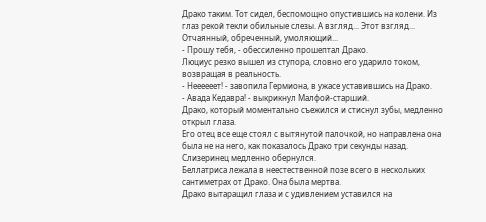Драко таким. Тот сидел, беспомощно опустившись на колени. Из глаз рекой текли обильные слезы. А взгляд... Этот взгляд... Отчаянный, обреченный, умоляющий...
- Прошу тебя, - обессиленно прошептал Драко.
Люциус резко вышел из ступора, словно его ударило током, возвращая в реальность.
- Неееееет! - завопила Гермиона, в ужасе уставившись на Драко.
- Авада Кедавра! - выкрикнул Малфой-старший.
Драко, который моментально съежился и стиснул зубы, медленно открыл глаза.
Его отец все еще стоял с вытянутой палочкой, но направлена она была не на него, как показалось Драко три секунды назад.
Слизеринец медленно обернулся.
Беллатриса лежала в неестественной позе всего в нескольких сантиметрах от Драко. Она была мертва.
Драко вытаращил глаза и с удивлением уставился на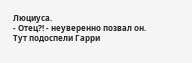Люциуса.
- Отец?! - неуверенно позвал он.
Тут подоспели Гарри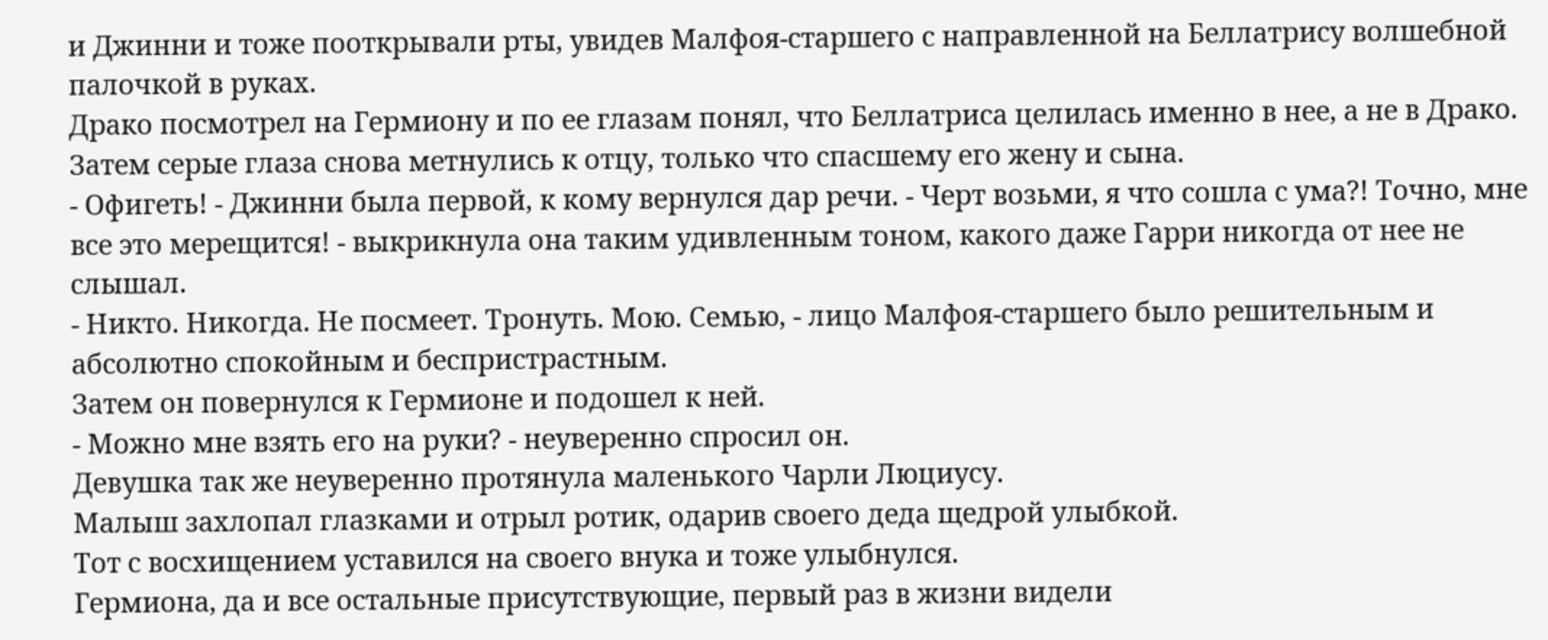и Джинни и тоже пооткрывали рты, увидев Малфоя-старшего с направленной на Беллатрису волшебной палочкой в руках.
Драко посмотрел на Гермиону и по ее глазам понял, что Беллатриса целилась именно в нее, а не в Драко.
Затем серые глаза снова метнулись к отцу, только что спасшему его жену и сына.
- Офигеть! - Джинни была первой, к кому вернулся дар речи. - Черт возьми, я что сошла с ума?! Точно, мне все это мерещится! - выкрикнула она таким удивленным тоном, какого даже Гарри никогда от нее не слышал.
- Никто. Никогда. Не посмеет. Тронуть. Мою. Семью, - лицо Малфоя-старшего было решительным и абсолютно спокойным и беспристрастным.
Затем он повернулся к Гермионе и подошел к ней.
- Можно мне взять его на руки? - неуверенно спросил он.
Девушка так же неуверенно протянула маленького Чарли Люциусу.
Малыш захлопал глазками и отрыл ротик, одарив своего деда щедрой улыбкой.
Тот с восхищением уставился на своего внука и тоже улыбнулся.
Гермиона, да и все остальные присутствующие, первый раз в жизни видели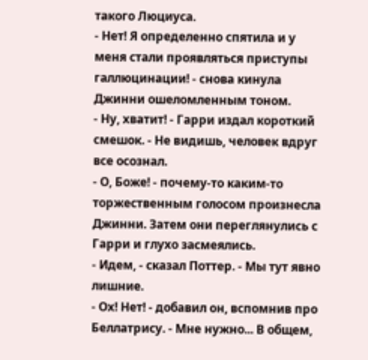такого Люциуса.
- Нет! Я определенно спятила и у меня стали проявляться приступы галлюцинации! - снова кинула Джинни ошеломленным тоном.
- Ну, хватит! - Гарри издал короткий смешок. - Не видишь, человек вдруг все осознал.
- О, Боже! - почему-то каким-то торжественным голосом произнесла Джинни. Затем они переглянулись с Гарри и глухо засмеялись.
- Идем, - сказал Поттер. - Мы тут явно лишние.
- Ох! Нет! - добавил он, вспомнив про Беллатрису. - Мне нужно... В общем,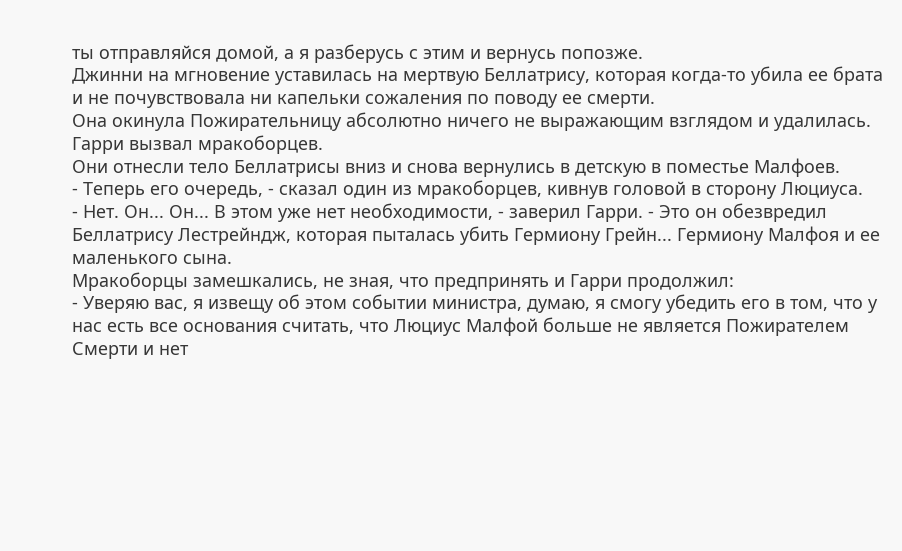ты отправляйся домой, а я разберусь с этим и вернусь попозже.
Джинни на мгновение уставилась на мертвую Беллатрису, которая когда-то убила ее брата и не почувствовала ни капельки сожаления по поводу ее смерти.
Она окинула Пожирательницу абсолютно ничего не выражающим взглядом и удалилась.
Гарри вызвал мракоборцев.
Они отнесли тело Беллатрисы вниз и снова вернулись в детскую в поместье Малфоев.
- Теперь его очередь, - сказал один из мракоборцев, кивнув головой в сторону Люциуса.
- Нет. Он... Он... В этом уже нет необходимости, - заверил Гарри. - Это он обезвредил Беллатрису Лестрейндж, которая пыталась убить Гермиону Грейн... Гермиону Малфоя и ее маленького сына.
Мракоборцы замешкались, не зная, что предпринять и Гарри продолжил:
- Уверяю вас, я извещу об этом событии министра, думаю, я смогу убедить его в том, что у нас есть все основания считать, что Люциус Малфой больше не является Пожирателем Смерти и нет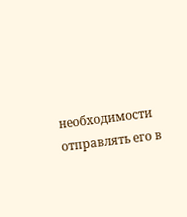необходимости отправлять его в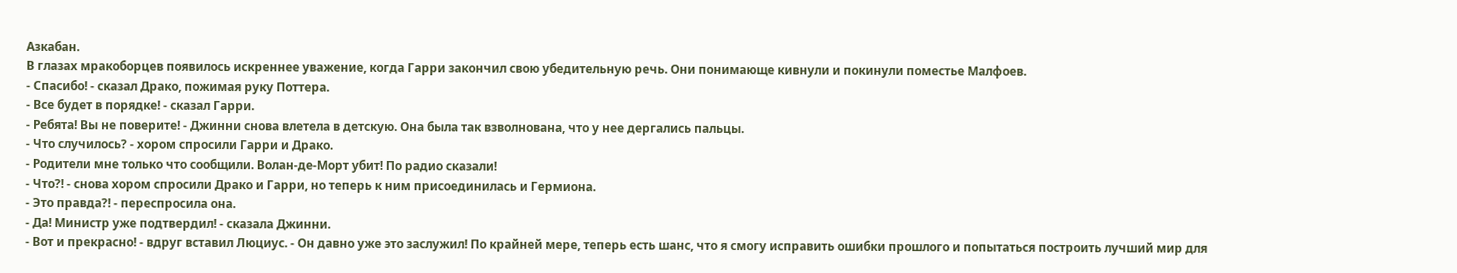Азкабан.
В глазах мракоборцев появилось искреннее уважение, когда Гарри закончил свою убедительную речь. Они понимающе кивнули и покинули поместье Малфоев.
- Спасибо! - сказал Драко, пожимая руку Поттера.
- Все будет в порядке! - сказал Гарри.
- Ребята! Вы не поверите! - Джинни снова влетела в детскую. Она была так взволнована, что у нее дергались пальцы.
- Что случилось? - хором спросили Гарри и Драко.
- Родители мне только что сообщили. Волан-де-Морт убит! По радио сказали!
- Что?! - снова хором спросили Драко и Гарри, но теперь к ним присоединилась и Гермиона.
- Это правда?! - переспросила она.
- Да! Министр уже подтвердил! - сказала Джинни.
- Вот и прекрасно! - вдруг вставил Люциус. - Он давно уже это заслужил! По крайней мере, теперь есть шанс, что я смогу исправить ошибки прошлого и попытаться построить лучший мир для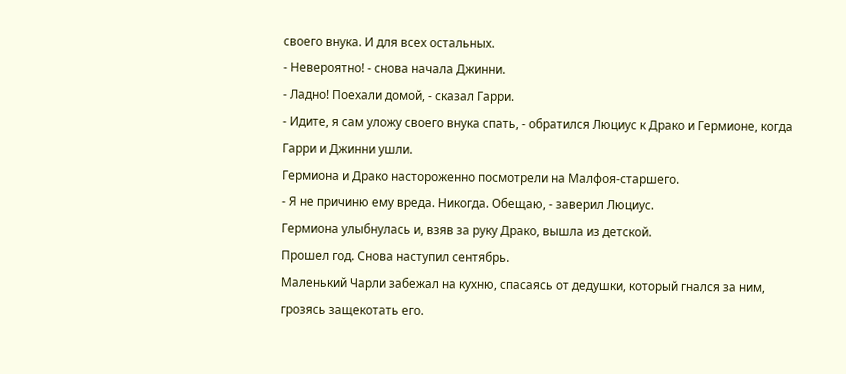своего внука. И для всех остальных.
- Невероятно! - снова начала Джинни.
- Ладно! Поехали домой, - сказал Гарри.
- Идите, я сам уложу своего внука спать, - обратился Люциус к Драко и Гермионе, когда Гарри и Джинни ушли.
Гермиона и Драко настороженно посмотрели на Малфоя-старшего.
- Я не причиню ему вреда. Никогда. Обещаю, - заверил Люциус.
Гермиона улыбнулась и, взяв за руку Драко, вышла из детской.
Прошел год. Снова наступил сентябрь.
Маленький Чарли забежал на кухню, спасаясь от дедушки, который гнался за ним, грозясь защекотать его.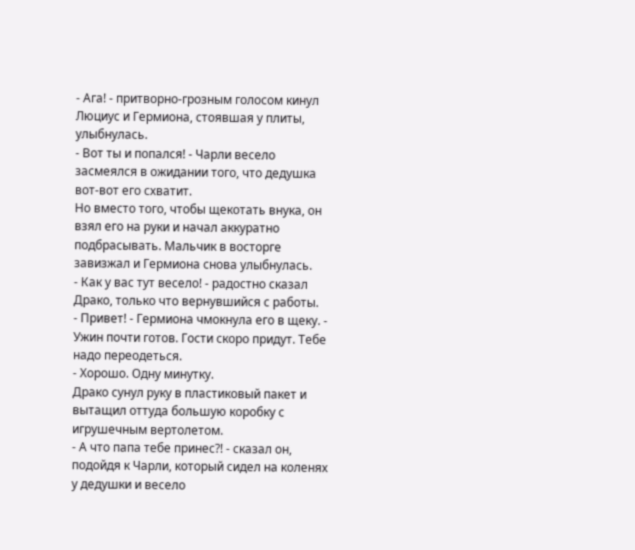- Ага! - притворно-грозным голосом кинул Люциус и Гермиона, стоявшая у плиты, улыбнулась.
- Вот ты и попался! - Чарли весело засмеялся в ожидании того, что дедушка вот-вот его схватит.
Но вместо того, чтобы щекотать внука, он взял его на руки и начал аккуратно подбрасывать. Мальчик в восторге завизжал и Гермиона снова улыбнулась.
- Как у вас тут весело! - радостно сказал Драко, только что вернувшийся с работы.
- Привет! - Гермиона чмокнула его в щеку. - Ужин почти готов. Гости скоро придут. Тебе надо переодеться.
- Хорошо. Одну минутку.
Драко сунул руку в пластиковый пакет и вытащил оттуда большую коробку с игрушечным вертолетом.
- А что папа тебе принес?! - сказал он, подойдя к Чарли, который сидел на коленях у дедушки и весело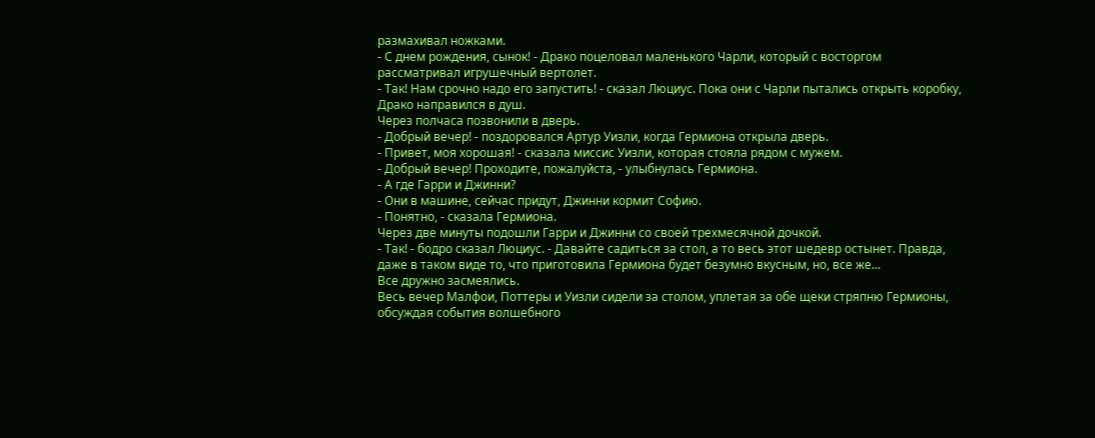размахивал ножками.
- С днем рождения, сынок! - Драко поцеловал маленького Чарли, который с восторгом рассматривал игрушечный вертолет.
- Так! Нам срочно надо его запустить! - сказал Люциус. Пока они с Чарли пытались открыть коробку, Драко направился в душ.
Через полчаса позвонили в дверь.
- Добрый вечер! - поздоровался Артур Уизли, когда Гермиона открыла дверь.
- Привет, моя хорошая! - сказала миссис Уизли, которая стояла рядом с мужем.
- Добрый вечер! Проходите, пожалуйста, - улыбнулась Гермиона.
- А где Гарри и Джинни?
- Они в машине, сейчас придут, Джинни кормит Софию.
- Понятно, - сказала Гермиона.
Через две минуты подошли Гарри и Джинни со своей трехмесячной дочкой.
- Так! - бодро сказал Люциус. - Давайте садиться за стол, а то весь этот шедевр остынет. Правда, даже в таком виде то, что приготовила Гермиона будет безумно вкусным, но, все же...
Все дружно засмеялись.
Весь вечер Малфои, Поттеры и Уизли сидели за столом, уплетая за обе щеки стряпню Гермионы, обсуждая события волшебного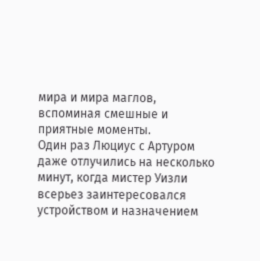мира и мира маглов, вспоминая смешные и приятные моменты.
Один раз Люциус с Артуром даже отлучились на несколько минут, когда мистер Уизли всерьез заинтересовался устройством и назначением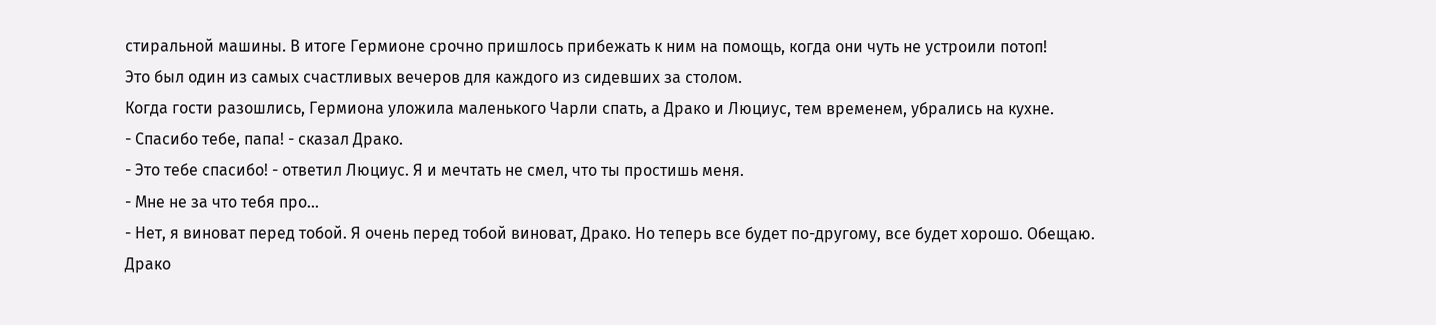стиральной машины. В итоге Гермионе срочно пришлось прибежать к ним на помощь, когда они чуть не устроили потоп!
Это был один из самых счастливых вечеров для каждого из сидевших за столом.
Когда гости разошлись, Гермиона уложила маленького Чарли спать, а Драко и Люциус, тем временем, убрались на кухне.
- Спасибо тебе, папа! - сказал Драко.
- Это тебе спасибо! - ответил Люциус. Я и мечтать не смел, что ты простишь меня.
- Мне не за что тебя про...
- Нет, я виноват перед тобой. Я очень перед тобой виноват, Драко. Но теперь все будет по-другому, все будет хорошо. Обещаю.
Драко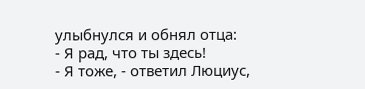улыбнулся и обнял отца:
- Я рад, что ты здесь!
- Я тоже, - ответил Люциус,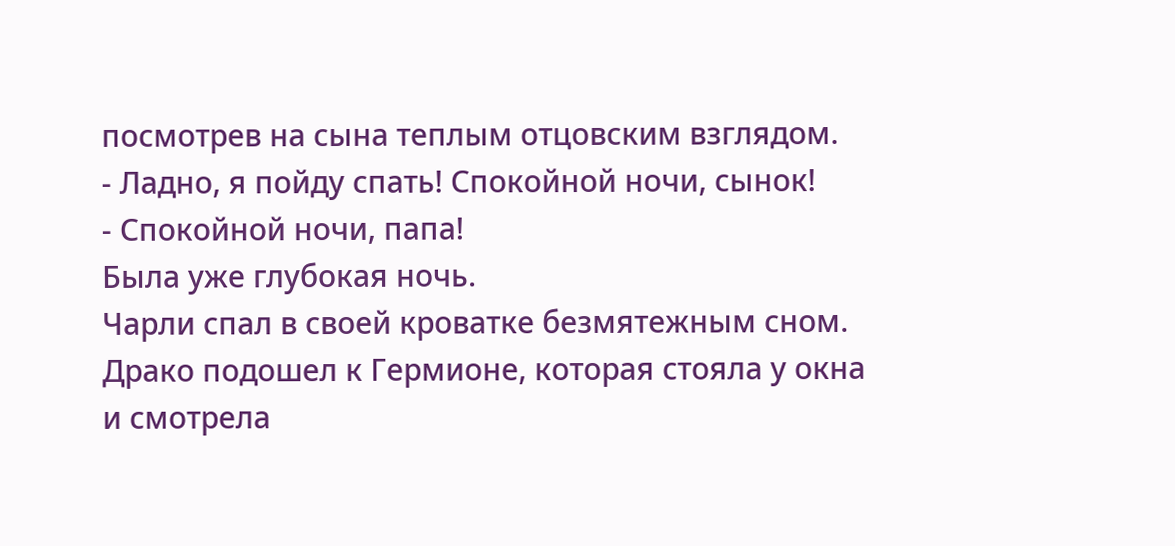посмотрев на сына теплым отцовским взглядом.
- Ладно, я пойду спать! Спокойной ночи, сынок!
- Спокойной ночи, папа!
Была уже глубокая ночь.
Чарли спал в своей кроватке безмятежным сном.
Драко подошел к Гермионе, которая стояла у окна и смотрела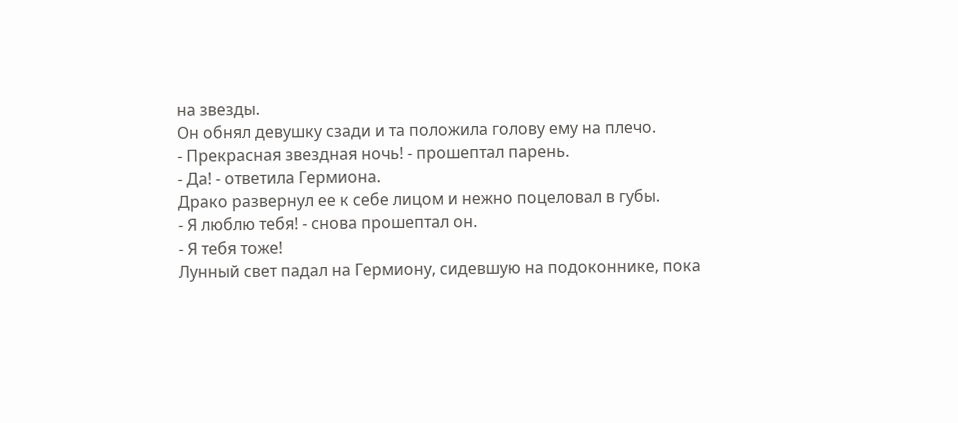на звезды.
Он обнял девушку сзади и та положила голову ему на плечо.
- Прекрасная звездная ночь! - прошептал парень.
- Да! - ответила Гермиона.
Драко развернул ее к себе лицом и нежно поцеловал в губы.
- Я люблю тебя! - снова прошептал он.
- Я тебя тоже!
Лунный свет падал на Гермиону, сидевшую на подоконнике, пока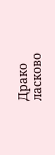Драко ласково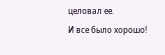целовал ее.
И все было хорошо!